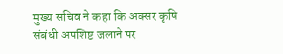मुख्य सचिव ने कहा कि अक्सर कृषि संबंधी अपशिष्ट जलाने पर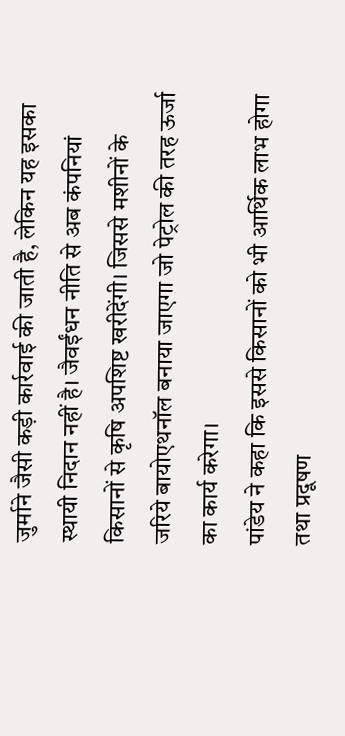जुर्माने जैसी कड़ी कार्रवाई की जाती है, लेकिन यह इसका स्थायी निदान नहीं है। जैवईंधन नीति से अब कंपनियां किसानों से कृषि अपशिष्ट खरीदेंगी। जिससे मशीनों के जरिये बायोएथनॉल बनाया जाएगा जो पेट्रोल की तरह ऊर्जा का कार्य करेगा।
पांडेय ने कहा कि इससे किसानों को भी आर्थिक लाभ होगा तथा प्रदूषण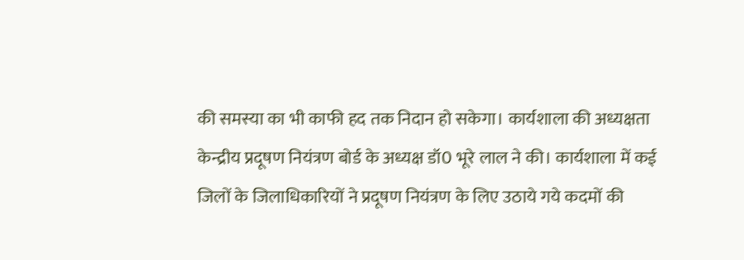की समस्या का भी काफी हद तक निदान हो सकेगा। कार्यशाला की अध्यक्षता केन्द्रीय प्रदूषण नियंत्रण बोर्ड के अध्यक्ष डॉ0 भूरे लाल ने की। कार्यशाला में कई जिलों के जिलाधिकारियों ने प्रदूषण नियंत्रण के लिए उठाये गये कदमों की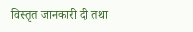विस्तृत जानकारी दी तथा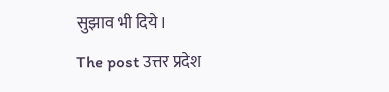सुझाव भी दिये।
The post उत्तर प्रदेश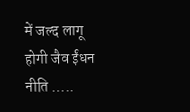में जल्द लागू होगी जैव ईंधन नीति …..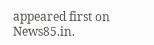appeared first on News85.in.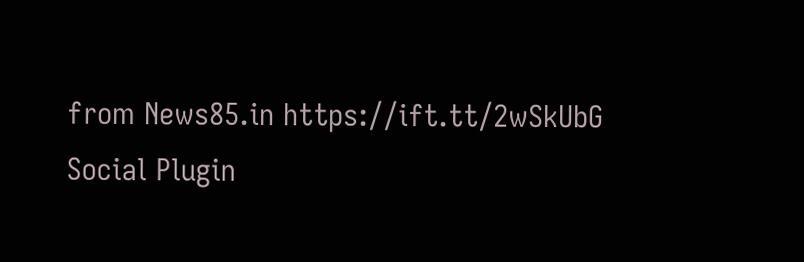from News85.in https://ift.tt/2wSkUbG
Social Plugin